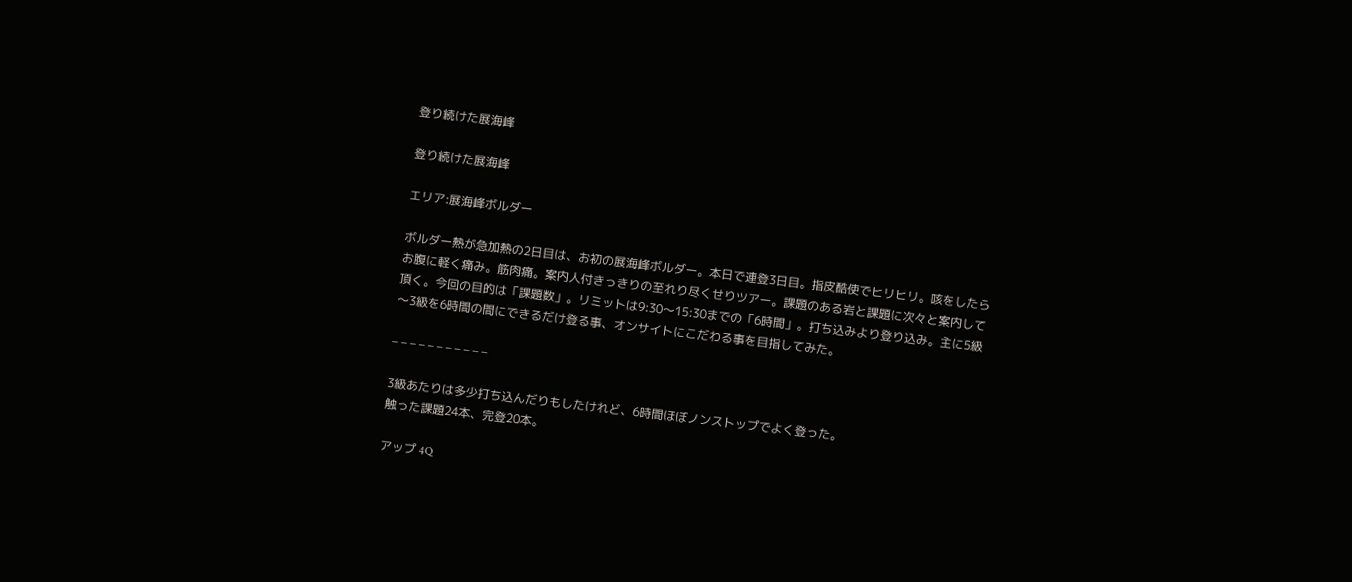登り続けた展海峰

登り続けた展海峰

エリア:展海峰ボルダー

ボルダー熱が急加熱の2日目は、お初の展海峰ボルダー。本日で連登3日目。指皮酷使でヒリヒリ。咳をしたらお腹に軽く痛み。筋肉痛。案内人付きっきりの至れり尽くせりツアー。課題のある岩と課題に次々と案内して頂く。今回の目的は「課題数」。リミットは9:30〜15:30までの「6時間」。打ち込みより登り込み。主に5級〜3級を6時間の間にできるだけ登る事、オンサイトにこだわる事を目指してみた。

– – – – – – – – – – –

3級あたりは多少打ち込んだりもしたけれど、6時間ほぼノンストップでよく登った。
触った課題24本、完登20本。

アップ 4Q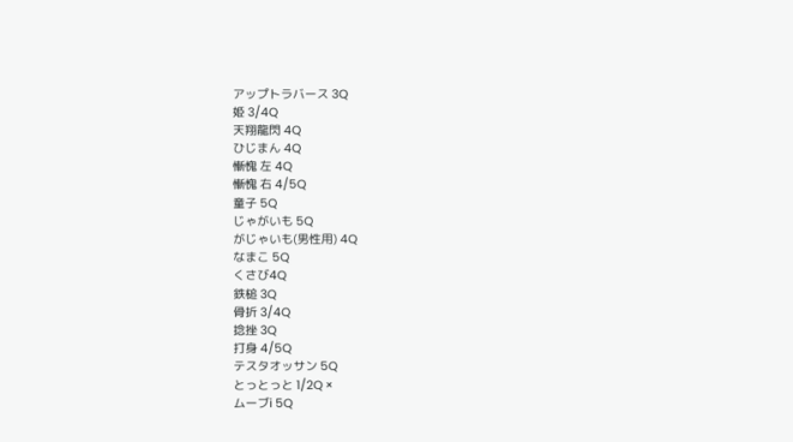アップトラバース 3Q
姫 3/4Q
天翔龍閃 4Q
ひじまん 4Q
慚愧 左 4Q
慚愧 右 4/5Q
童子 5Q
じゃがいも 5Q
がじゃいも(男性用) 4Q
なまこ 5Q
くさび4Q
鉄槌 3Q
骨折 3/4Q
捻挫 3Q
打身 4/5Q
テスタオッサン 5Q
とっとっと 1/2Q ×
ムーブi 5Q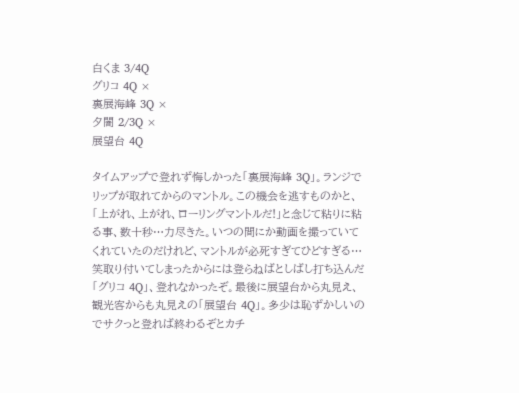白くま 3/4Q
グリコ 4Q ×
裏展海峰 3Q ×
夕闇 2/3Q ×
展望台 4Q

タイムアップで登れず悔しかった「裏展海峰 3Q」。ランジでリップが取れてからのマントル。この機会を逃すものかと、「上がれ、上がれ、ローリングマントルだ!」と念じて粘りに粘る事、数十秒…力尽きた。いつの間にか動画を撮っていてくれていたのだけれど、マントルが必死すぎてひどすぎる…笑取り付いてしまったからには登らねばとしばし打ち込んだ「グリコ 4Q」、登れなかったぞ。最後に展望台から丸見え、観光客からも丸見えの「展望台 4Q」。多少は恥ずかしいのでサクっと登れば終わるぞとカチ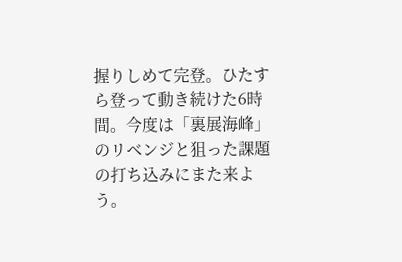握りしめて完登。ひたすら登って動き続けた6時間。今度は「裏展海峰」のリベンジと狙った課題の打ち込みにまた来よう。